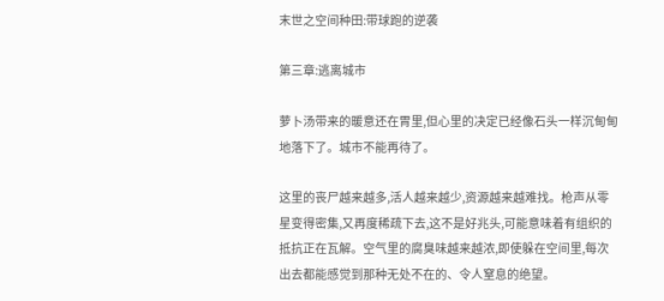末世之空间种田:带球跑的逆袭

第三章:逃离城市

萝卜汤带来的暖意还在胃里,但心里的决定已经像石头一样沉甸甸地落下了。城市不能再待了。

这里的丧尸越来越多,活人越来越少,资源越来越难找。枪声从零星变得密集,又再度稀疏下去,这不是好兆头,可能意味着有组织的抵抗正在瓦解。空气里的腐臭味越来越浓,即使躲在空间里,每次出去都能感觉到那种无处不在的、令人窒息的绝望。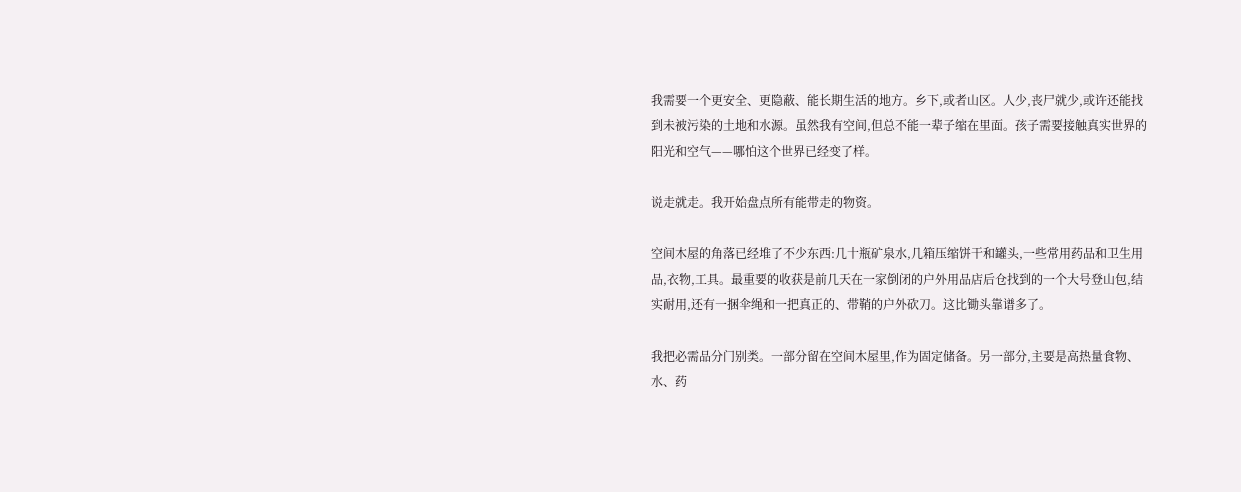我需要一个更安全、更隐蔽、能长期生活的地方。乡下,或者山区。人少,丧尸就少,或许还能找到未被污染的土地和水源。虽然我有空间,但总不能一辈子缩在里面。孩子需要接触真实世界的阳光和空气——哪怕这个世界已经变了样。

说走就走。我开始盘点所有能带走的物资。

空间木屋的角落已经堆了不少东西:几十瓶矿泉水,几箱压缩饼干和罐头,一些常用药品和卫生用品,衣物,工具。最重要的收获是前几天在一家倒闭的户外用品店后仓找到的一个大号登山包,结实耐用,还有一捆伞绳和一把真正的、带鞘的户外砍刀。这比锄头靠谱多了。

我把必需品分门别类。一部分留在空间木屋里,作为固定储备。另一部分,主要是高热量食物、水、药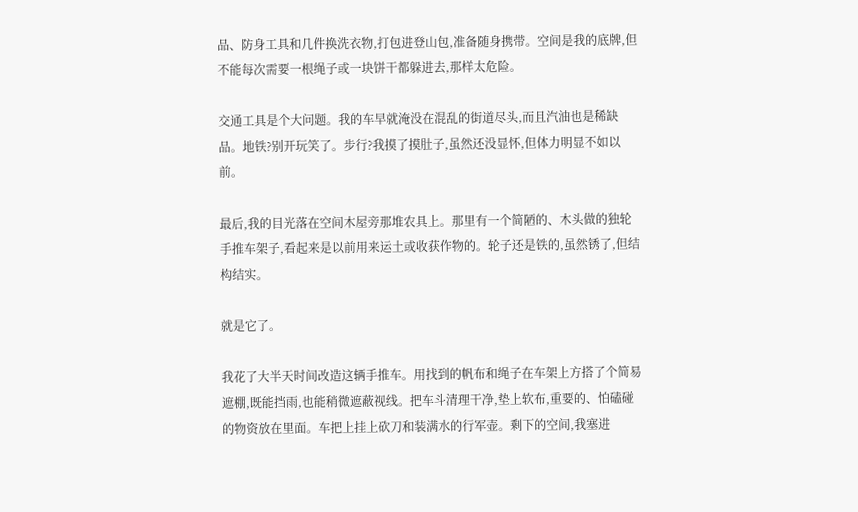品、防身工具和几件换洗衣物,打包进登山包,准备随身携带。空间是我的底牌,但不能每次需要一根绳子或一块饼干都躲进去,那样太危险。

交通工具是个大问题。我的车早就淹没在混乱的街道尽头,而且汽油也是稀缺品。地铁?别开玩笑了。步行?我摸了摸肚子,虽然还没显怀,但体力明显不如以前。

最后,我的目光落在空间木屋旁那堆农具上。那里有一个简陋的、木头做的独轮手推车架子,看起来是以前用来运土或收获作物的。轮子还是铁的,虽然锈了,但结构结实。

就是它了。

我花了大半天时间改造这辆手推车。用找到的帆布和绳子在车架上方搭了个简易遮棚,既能挡雨,也能稍微遮蔽视线。把车斗清理干净,垫上软布,重要的、怕磕碰的物资放在里面。车把上挂上砍刀和装满水的行军壶。剩下的空间,我塞进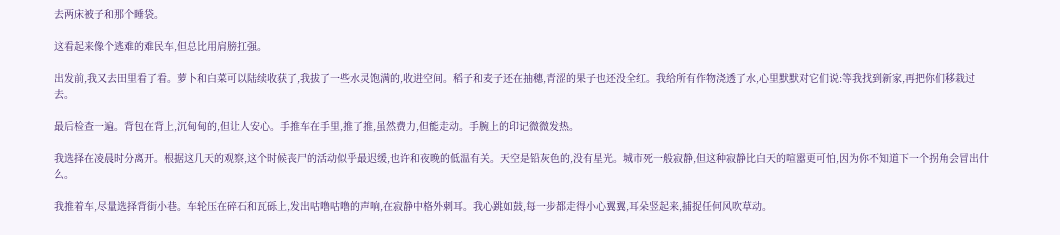去两床被子和那个睡袋。

这看起来像个逃难的难民车,但总比用肩膀扛强。

出发前,我又去田里看了看。萝卜和白菜可以陆续收获了,我拔了一些水灵饱满的,收进空间。稻子和麦子还在抽穗,青涩的果子也还没全红。我给所有作物浇透了水,心里默默对它们说:等我找到新家,再把你们移栽过去。

最后检查一遍。背包在背上,沉甸甸的,但让人安心。手推车在手里,推了推,虽然费力,但能走动。手腕上的印记微微发热。

我选择在凌晨时分离开。根据这几天的观察,这个时候丧尸的活动似乎最迟缓,也许和夜晚的低温有关。天空是铅灰色的,没有星光。城市死一般寂静,但这种寂静比白天的喧嚣更可怕,因为你不知道下一个拐角会冒出什么。

我推着车,尽量选择背街小巷。车轮压在碎石和瓦砾上,发出咕噜咕噜的声响,在寂静中格外刺耳。我心跳如鼓,每一步都走得小心翼翼,耳朵竖起来,捕捉任何风吹草动。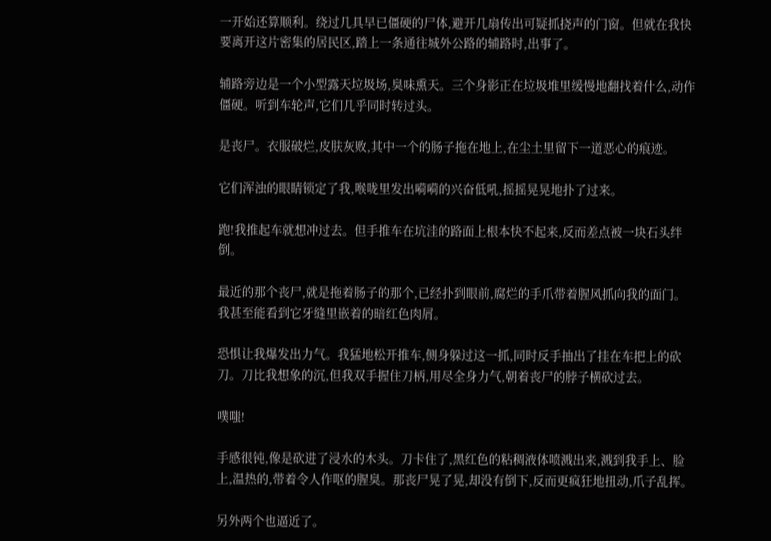一开始还算顺利。绕过几具早已僵硬的尸体,避开几扇传出可疑抓挠声的门窗。但就在我快要离开这片密集的居民区,踏上一条通往城外公路的辅路时,出事了。

辅路旁边是一个小型露天垃圾场,臭味熏天。三个身影正在垃圾堆里缓慢地翻找着什么,动作僵硬。听到车轮声,它们几乎同时转过头。

是丧尸。衣服破烂,皮肤灰败,其中一个的肠子拖在地上,在尘土里留下一道恶心的痕迹。

它们浑浊的眼睛锁定了我,喉咙里发出嗬嗬的兴奋低吼,摇摇晃晃地扑了过来。

跑!我推起车就想冲过去。但手推车在坑洼的路面上根本快不起来,反而差点被一块石头绊倒。

最近的那个丧尸,就是拖着肠子的那个,已经扑到眼前,腐烂的手爪带着腥风抓向我的面门。我甚至能看到它牙缝里嵌着的暗红色肉屑。

恐惧让我爆发出力气。我猛地松开推车,侧身躲过这一抓,同时反手抽出了挂在车把上的砍刀。刀比我想象的沉,但我双手握住刀柄,用尽全身力气,朝着丧尸的脖子横砍过去。

噗嗤!

手感很钝,像是砍进了浸水的木头。刀卡住了,黑红色的粘稠液体喷溅出来,溅到我手上、脸上,温热的,带着令人作呕的腥臭。那丧尸晃了晃,却没有倒下,反而更疯狂地扭动,爪子乱挥。

另外两个也逼近了。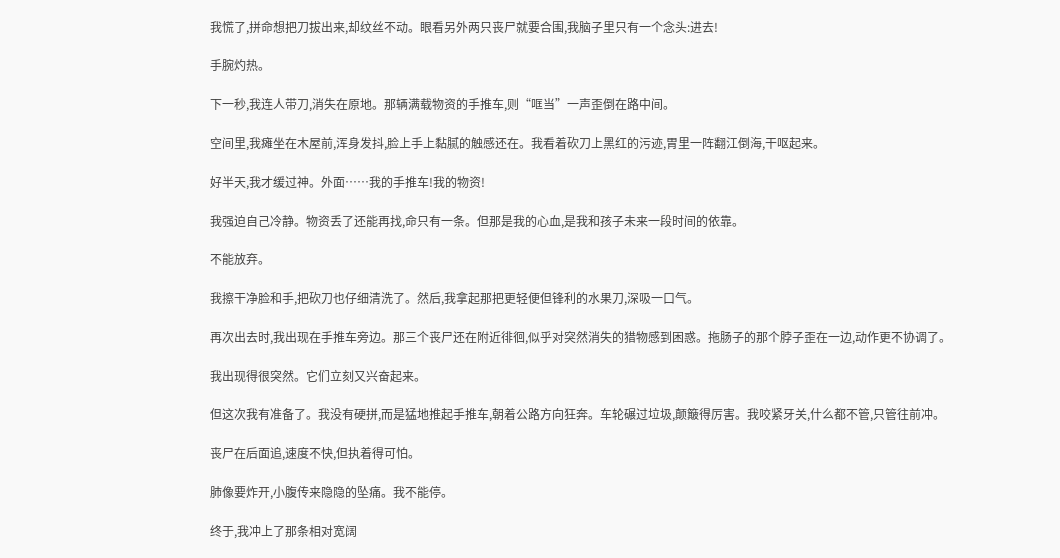我慌了,拼命想把刀拔出来,却纹丝不动。眼看另外两只丧尸就要合围,我脑子里只有一个念头:进去!

手腕灼热。

下一秒,我连人带刀,消失在原地。那辆满载物资的手推车,则“哐当”一声歪倒在路中间。

空间里,我瘫坐在木屋前,浑身发抖,脸上手上黏腻的触感还在。我看着砍刀上黑红的污迹,胃里一阵翻江倒海,干呕起来。

好半天,我才缓过神。外面……我的手推车!我的物资!

我强迫自己冷静。物资丢了还能再找,命只有一条。但那是我的心血,是我和孩子未来一段时间的依靠。

不能放弃。

我擦干净脸和手,把砍刀也仔细清洗了。然后,我拿起那把更轻便但锋利的水果刀,深吸一口气。

再次出去时,我出现在手推车旁边。那三个丧尸还在附近徘徊,似乎对突然消失的猎物感到困惑。拖肠子的那个脖子歪在一边,动作更不协调了。

我出现得很突然。它们立刻又兴奋起来。

但这次我有准备了。我没有硬拼,而是猛地推起手推车,朝着公路方向狂奔。车轮碾过垃圾,颠簸得厉害。我咬紧牙关,什么都不管,只管往前冲。

丧尸在后面追,速度不快,但执着得可怕。

肺像要炸开,小腹传来隐隐的坠痛。我不能停。

终于,我冲上了那条相对宽阔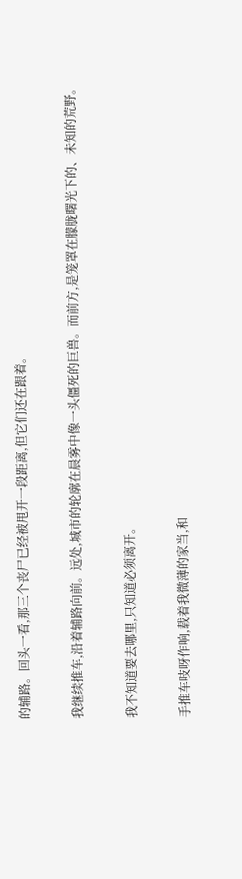的辅路。回头一看,那三个丧尸已经被甩开一段距离,但它们还在跟着。

我继续推车,沿着辅路向前。远处,城市的轮廓在晨雾中像一头僵死的巨兽。而前方,是笼罩在朦胧曙光下的、未知的荒野。

我不知道要去哪里,只知道必须离开。

手推车吱呀作响,载着我微薄的家当,和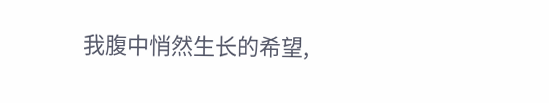我腹中悄然生长的希望,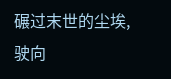碾过末世的尘埃,驶向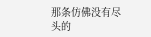那条仿佛没有尽头的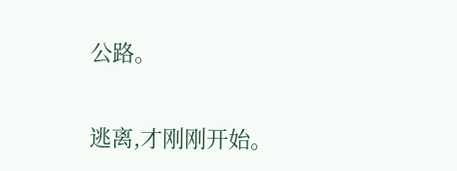公路。

逃离,才刚刚开始。